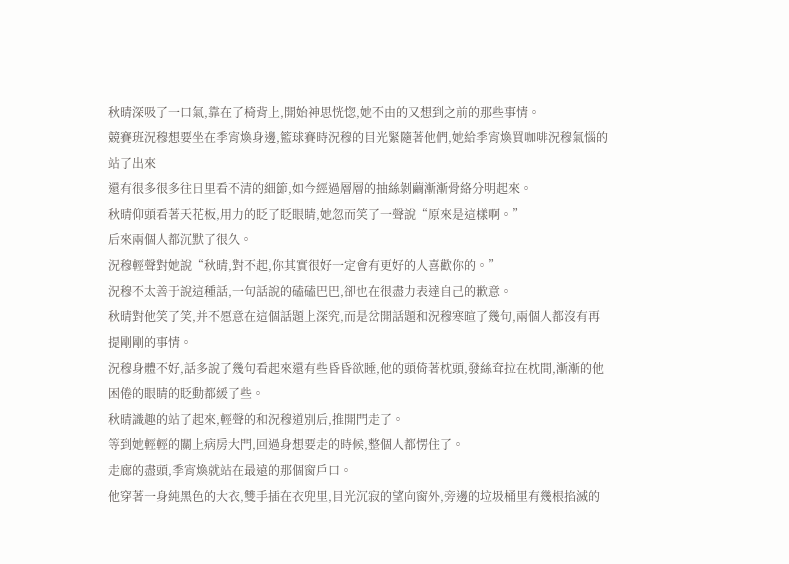秋晴深吸了一口氣,靠在了椅背上,開始神思恍惚,她不由的又想到之前的那些事情。
競賽班況穆想要坐在季宵煥身邊,籃球賽時況穆的目光緊隨著他們,她給季宵煥買咖啡況穆氣惱的站了出來
還有很多很多往日里看不清的細節,如今經過層層的抽絲剝繭漸漸骨絡分明起來。
秋晴仰頭看著天花板,用力的眨了眨眼睛,她忽而笑了一聲說“原來是這樣啊。”
后來兩個人都沉默了很久。
況穆輕聲對她說“秋晴,對不起,你其實很好一定會有更好的人喜歡你的。”
況穆不太善于說這種話,一句話說的磕磕巴巴,卻也在很盡力表達自己的歉意。
秋晴對他笑了笑,并不愿意在這個話題上深究,而是岔開話題和況穆寒暄了幾句,兩個人都沒有再提剛剛的事情。
況穆身體不好,話多說了幾句看起來還有些昏昏欲睡,他的頭倚著枕頭,發絲耷拉在枕間,漸漸的他困倦的眼睛的眨動都緩了些。
秋晴識趣的站了起來,輕聲的和況穆道別后,推開門走了。
等到她輕輕的關上病房大門,回過身想要走的時候,整個人都愣住了。
走廊的盡頭,季宵煥就站在最遠的那個窗戶口。
他穿著一身純黑色的大衣,雙手插在衣兜里,目光沉寂的望向窗外,旁邊的垃圾桶里有幾根掐滅的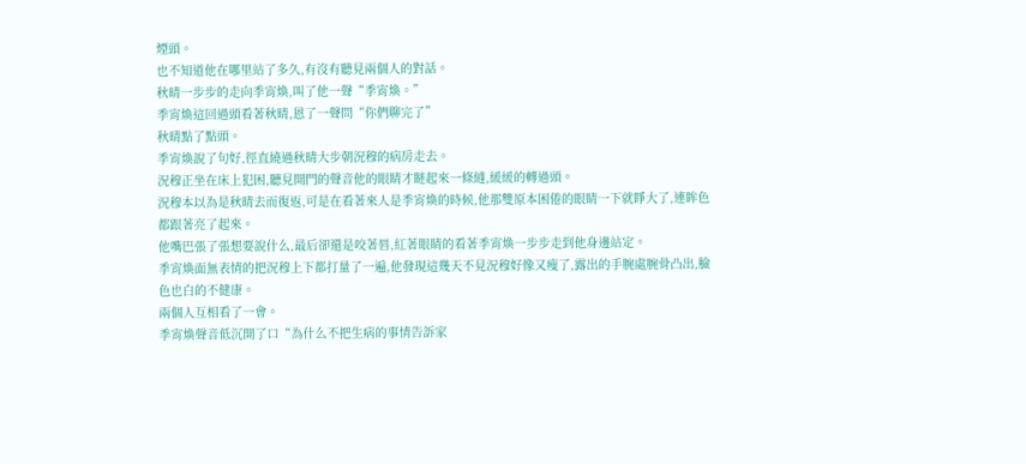煙頭。
也不知道他在哪里站了多久,有沒有聽見兩個人的對話。
秋晴一步步的走向季宵煥,叫了他一聲“季宵煥。”
季宵煥這回過頭看著秋晴,恩了一聲問“你們聊完了”
秋晴點了點頭。
季宵煥說了句好,徑直繞過秋晴大步朝況穆的病房走去。
況穆正坐在床上犯困,聽見開門的聲音他的眼睛才瞇起來一條縫,緩緩的轉過頭。
況穆本以為是秋晴去而復返,可是在看著來人是季宵煥的時候,他那雙原本困倦的眼睛一下就睜大了,連眸色都跟著亮了起來。
他嘴巴張了張想要說什么,最后卻還是咬著唇,紅著眼睛的看著季宵煥一步步走到他身邊站定。
季宵煥面無表情的把況穆上下都打量了一遍,他發現這幾天不見況穆好像又瘦了,露出的手腕處腕骨凸出,臉色也白的不健康。
兩個人互相看了一會。
季宵煥聲音低沉開了口“為什么不把生病的事情告訴家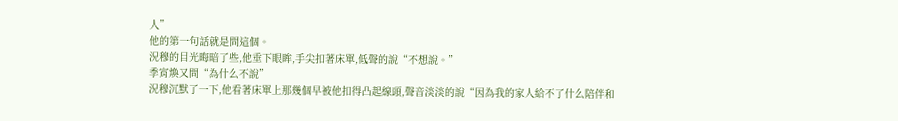人”
他的第一句話就是問這個。
況穆的目光晦暗了些,他垂下眼眸,手尖扣著床單,低聲的說“不想說。”
季宵煥又問“為什么不說”
況穆沉默了一下,他看著床單上那幾個早被他扣得凸起線頭,聲音淡淡的說“因為我的家人給不了什么陪伴和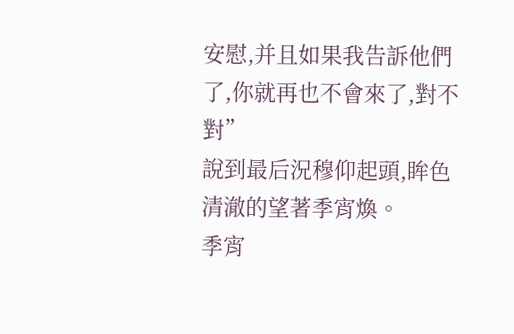安慰,并且如果我告訴他們了,你就再也不會來了,對不對”
說到最后況穆仰起頭,眸色清澈的望著季宵煥。
季宵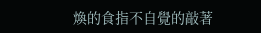煥的食指不自覺的敲著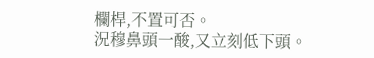欄桿,不置可否。
況穆鼻頭一酸,又立刻低下頭。